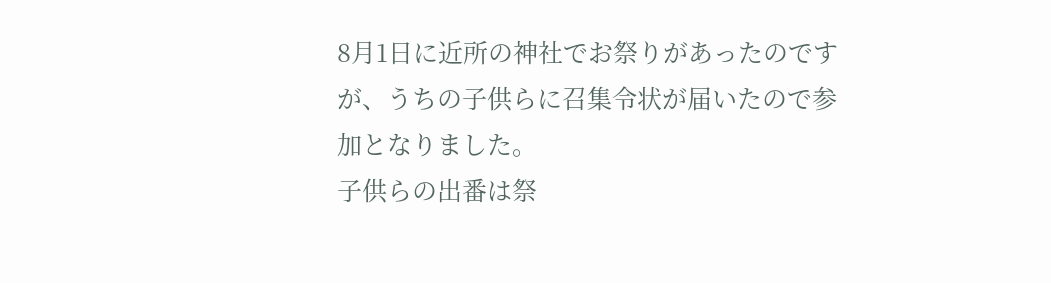8月1日に近所の神社でお祭りがあったのですが、うちの子供らに召集令状が届いたので参加となりました。
子供らの出番は祭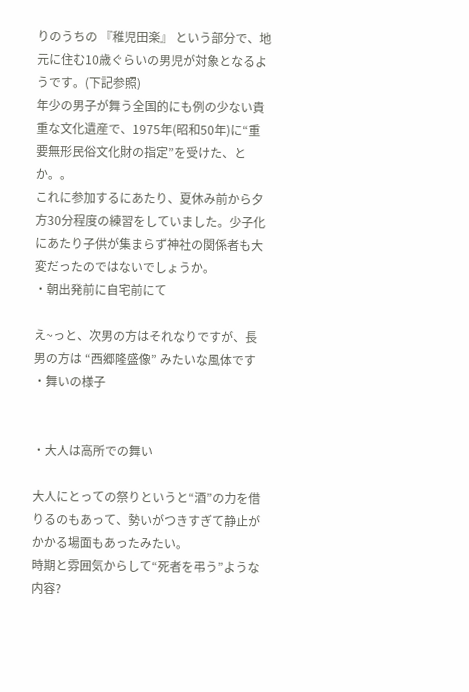りのうちの 『稚児田楽』 という部分で、地元に住む10歳ぐらいの男児が対象となるようです。(下記参照)
年少の男子が舞う全国的にも例の少ない貴重な文化遺産で、1975年(昭和50年)に“重要無形民俗文化財の指定”を受けた、とか。。
これに参加するにあたり、夏休み前から夕方30分程度の練習をしていました。少子化にあたり子供が集まらず神社の関係者も大変だったのではないでしょうか。
・朝出発前に自宅前にて

え~っと、次男の方はそれなりですが、長男の方は “西郷隆盛像” みたいな風体です
・舞いの様子


・大人は高所での舞い

大人にとっての祭りというと“酒”の力を借りるのもあって、勢いがつきすぎて静止がかかる場面もあったみたい。
時期と雰囲気からして“死者を弔う”ような内容?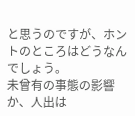と思うのですが、ホントのところはどうなんでしょう。
未曾有の事態の影響か、人出は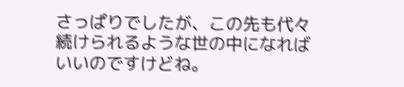さっぱりでしたが、この先も代々続けられるような世の中になればいいのですけどね。